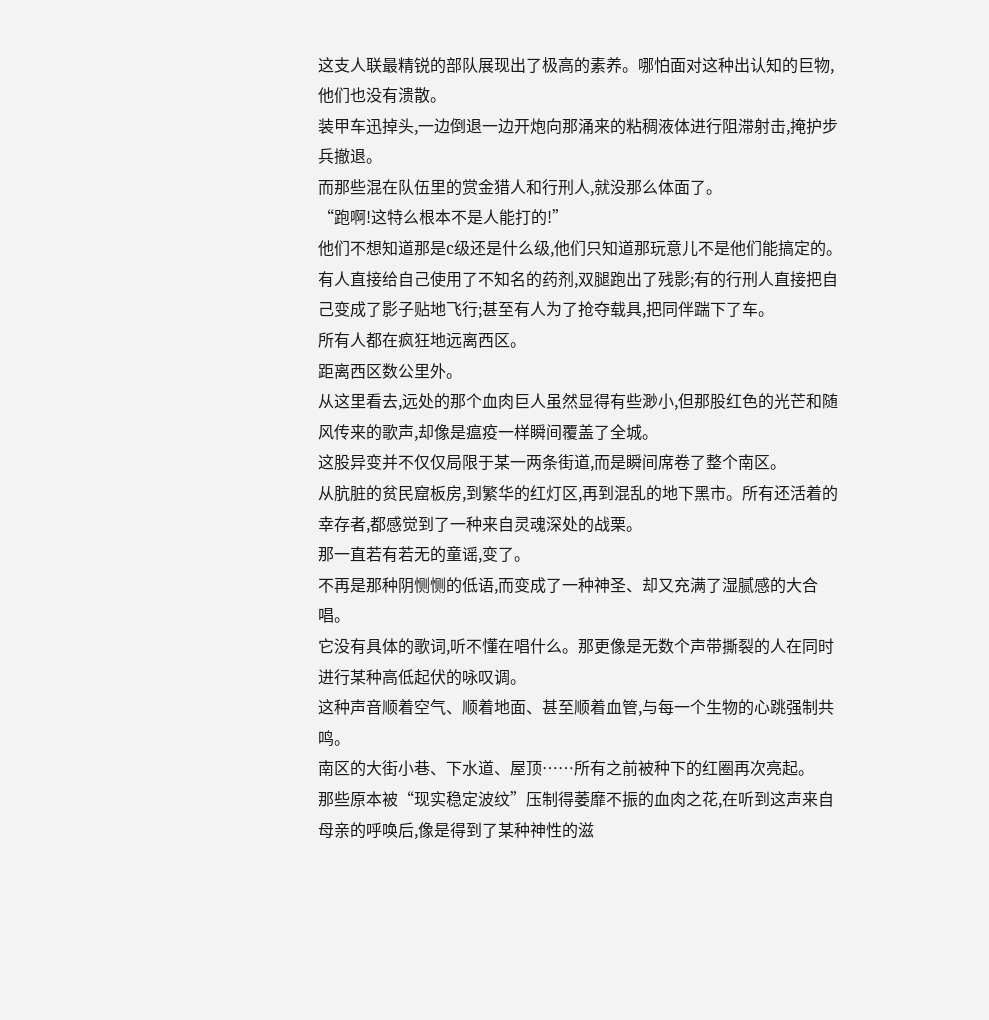这支人联最精锐的部队展现出了极高的素养。哪怕面对这种出认知的巨物,他们也没有溃散。
装甲车迅掉头,一边倒退一边开炮向那涌来的粘稠液体进行阻滞射击,掩护步兵撤退。
而那些混在队伍里的赏金猎人和行刑人,就没那么体面了。
“跑啊!这特么根本不是人能打的!”
他们不想知道那是c级还是什么级,他们只知道那玩意儿不是他们能搞定的。
有人直接给自己使用了不知名的药剂,双腿跑出了残影;有的行刑人直接把自己变成了影子贴地飞行;甚至有人为了抢夺载具,把同伴踹下了车。
所有人都在疯狂地远离西区。
距离西区数公里外。
从这里看去,远处的那个血肉巨人虽然显得有些渺小,但那股红色的光芒和随风传来的歌声,却像是瘟疫一样瞬间覆盖了全城。
这股异变并不仅仅局限于某一两条街道,而是瞬间席卷了整个南区。
从肮脏的贫民窟板房,到繁华的红灯区,再到混乱的地下黑市。所有还活着的幸存者,都感觉到了一种来自灵魂深处的战栗。
那一直若有若无的童谣,变了。
不再是那种阴恻恻的低语,而变成了一种神圣、却又充满了湿腻感的大合唱。
它没有具体的歌词,听不懂在唱什么。那更像是无数个声带撕裂的人在同时进行某种高低起伏的咏叹调。
这种声音顺着空气、顺着地面、甚至顺着血管,与每一个生物的心跳强制共鸣。
南区的大街小巷、下水道、屋顶……所有之前被种下的红圈再次亮起。
那些原本被“现实稳定波纹”压制得萎靡不振的血肉之花,在听到这声来自母亲的呼唤后,像是得到了某种神性的滋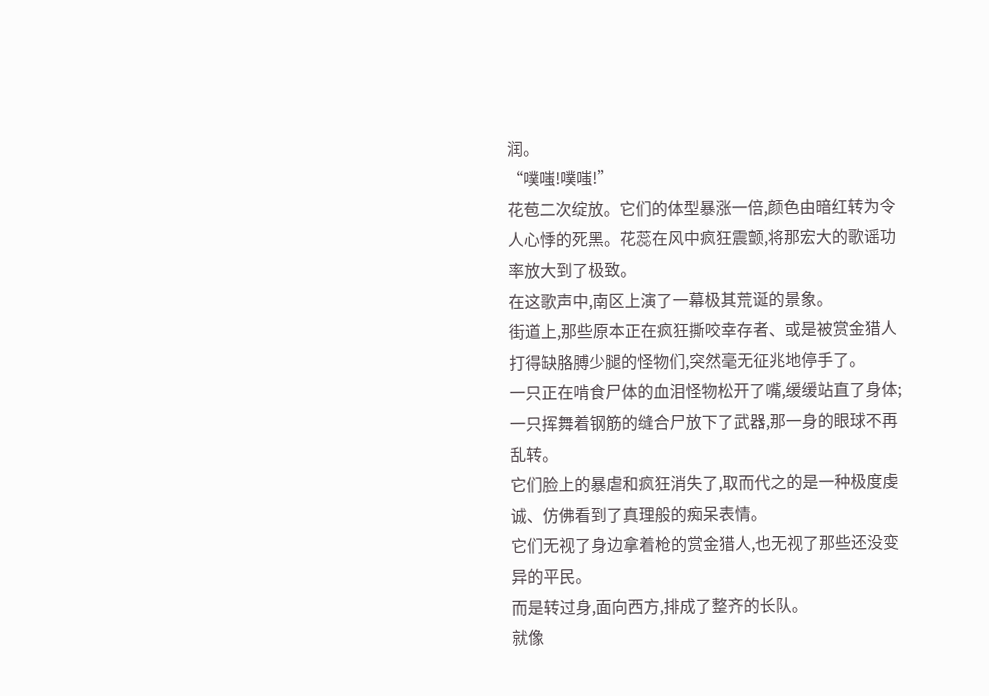润。
“噗嗤!噗嗤!”
花苞二次绽放。它们的体型暴涨一倍,颜色由暗红转为令人心悸的死黑。花蕊在风中疯狂震颤,将那宏大的歌谣功率放大到了极致。
在这歌声中,南区上演了一幕极其荒诞的景象。
街道上,那些原本正在疯狂撕咬幸存者、或是被赏金猎人打得缺胳膊少腿的怪物们,突然毫无征兆地停手了。
一只正在啃食尸体的血泪怪物松开了嘴,缓缓站直了身体;
一只挥舞着钢筋的缝合尸放下了武器,那一身的眼球不再乱转。
它们脸上的暴虐和疯狂消失了,取而代之的是一种极度虔诚、仿佛看到了真理般的痴呆表情。
它们无视了身边拿着枪的赏金猎人,也无视了那些还没变异的平民。
而是转过身,面向西方,排成了整齐的长队。
就像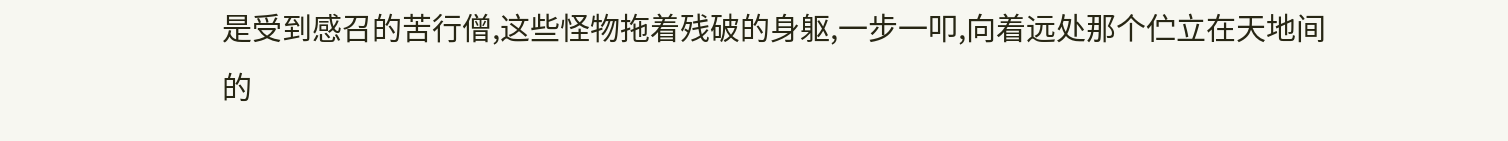是受到感召的苦行僧,这些怪物拖着残破的身躯,一步一叩,向着远处那个伫立在天地间的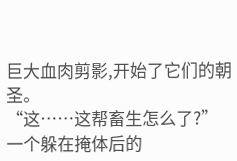巨大血肉剪影,开始了它们的朝圣。
“这……这帮畜生怎么了?”
一个躲在掩体后的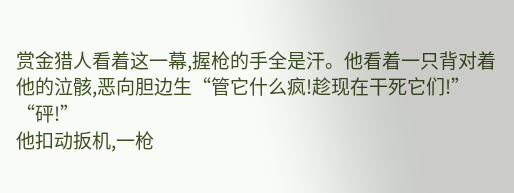赏金猎人看着这一幕,握枪的手全是汗。他看着一只背对着他的泣骸,恶向胆边生“管它什么疯!趁现在干死它们!”
“砰!”
他扣动扳机,一枪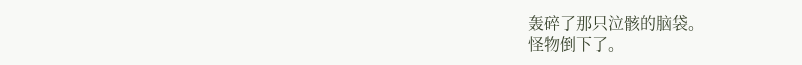轰碎了那只泣骸的脑袋。
怪物倒下了。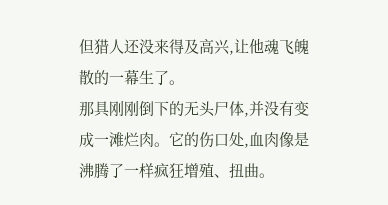但猎人还没来得及高兴,让他魂飞魄散的一幕生了。
那具刚刚倒下的无头尸体,并没有变成一滩烂肉。它的伤口处,血肉像是沸腾了一样疯狂增殖、扭曲。